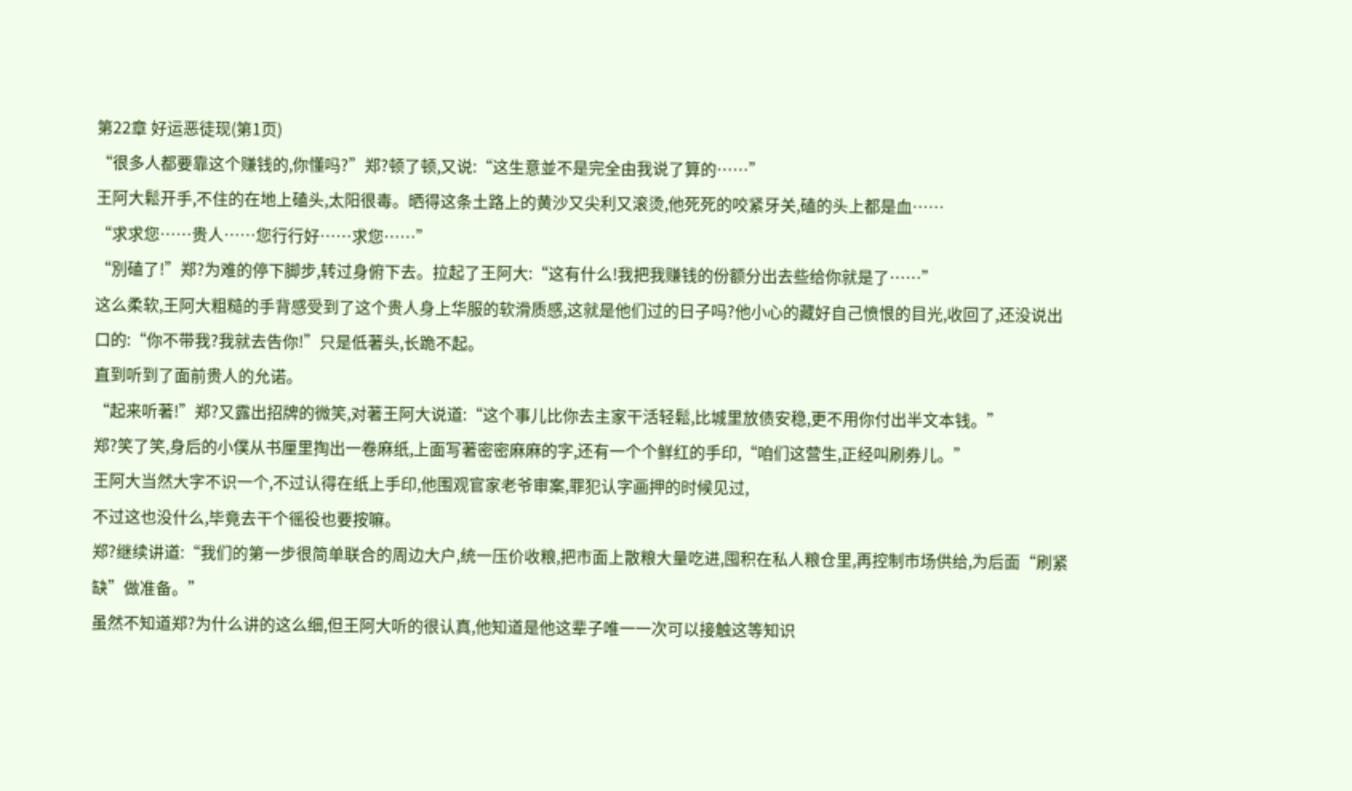第22章 好运恶徒现(第1页)
“很多人都要靠这个赚钱的,你懂吗?”郑?顿了顿,又说:“这生意並不是完全由我说了算的……”
王阿大鬆开手,不住的在地上磕头,太阳很毒。晒得这条土路上的黄沙又尖利又滚烫,他死死的咬紧牙关,磕的头上都是血……
“求求您……贵人……您行行好……求您……”
“別磕了!”郑?为难的停下脚步,转过身俯下去。拉起了王阿大:“这有什么!我把我赚钱的份额分出去些给你就是了……”
这么柔软,王阿大粗糙的手背感受到了这个贵人身上华服的软滑质感,这就是他们过的日子吗?他小心的藏好自己愤恨的目光,收回了,还没说出口的:“你不带我?我就去告你!”只是低著头,长跪不起。
直到听到了面前贵人的允诺。
“起来听著!”郑?又露出招牌的微笑,对著王阿大说道:“这个事儿比你去主家干活轻鬆,比城里放债安稳,更不用你付出半文本钱。”
郑?笑了笑,身后的小僕从书厘里掏出一卷麻纸,上面写著密密麻麻的字,还有一个个鲜红的手印,“咱们这营生,正经叫刷券儿。”
王阿大当然大字不识一个,不过认得在纸上手印,他围观官家老爷审案,罪犯认字画押的时候见过,
不过这也没什么,毕竟去干个徭役也要按嘛。
郑?继续讲道:“我们的第一步很简单联合的周边大户,统一压价收粮,把市面上散粮大量吃进,囤积在私人粮仓里,再控制市场供给,为后面“刷紧缺”做准备。”
虽然不知道郑?为什么讲的这么细,但王阿大听的很认真,他知道是他这辈子唯一一次可以接触这等知识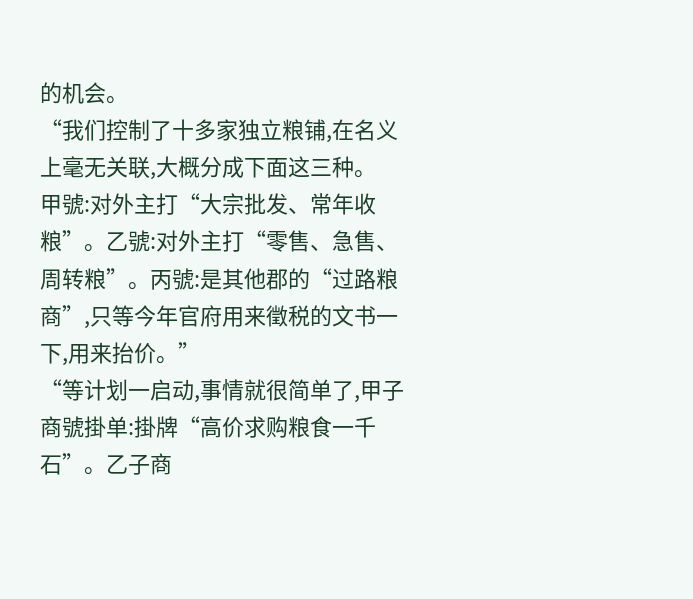的机会。
“我们控制了十多家独立粮铺,在名义上毫无关联,大概分成下面这三种。
甲號:对外主打“大宗批发、常年收粮”。乙號:对外主打“零售、急售、周转粮”。丙號:是其他郡的“过路粮商”,只等今年官府用来徵税的文书一下,用来抬价。”
“等计划一启动,事情就很简单了,甲子商號掛单:掛牌“高价求购粮食一千石”。乙子商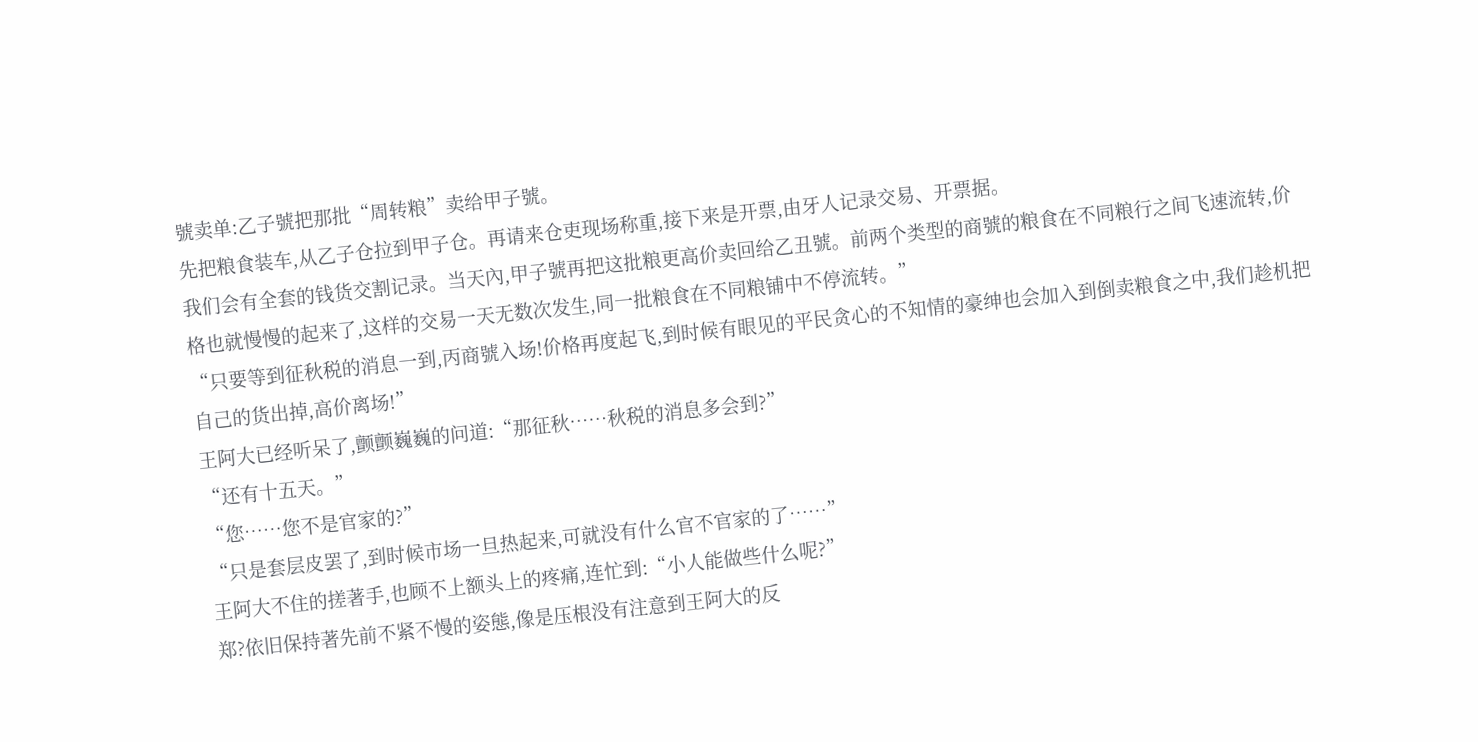號卖单:乙子號把那批“周转粮”卖给甲子號。
先把粮食装车,从乙子仓拉到甲子仓。再请来仓吏现场称重,接下来是开票,由牙人记录交易、开票据。
我们会有全套的钱货交割记录。当天內,甲子號再把这批粮更高价卖回给乙丑號。前两个类型的商號的粮食在不同粮行之间飞速流转,价格也就慢慢的起来了,这样的交易一天无数次发生,同一批粮食在不同粮铺中不停流转。”
“只要等到征秋税的消息一到,丙商號入场!价格再度起飞,到时候有眼见的平民贪心的不知情的豪绅也会加入到倒卖粮食之中,我们趁机把自己的货出掉,高价离场!”
王阿大已经听呆了,颤颤巍巍的问道:“那征秋……秋税的消息多会到?”
“还有十五天。”
“您……您不是官家的?”
“只是套层皮罢了,到时候市场一旦热起来,可就没有什么官不官家的了……”
王阿大不住的搓著手,也顾不上额头上的疼痛,连忙到:“小人能做些什么呢?”
郑?依旧保持著先前不紧不慢的姿態,像是压根没有注意到王阿大的反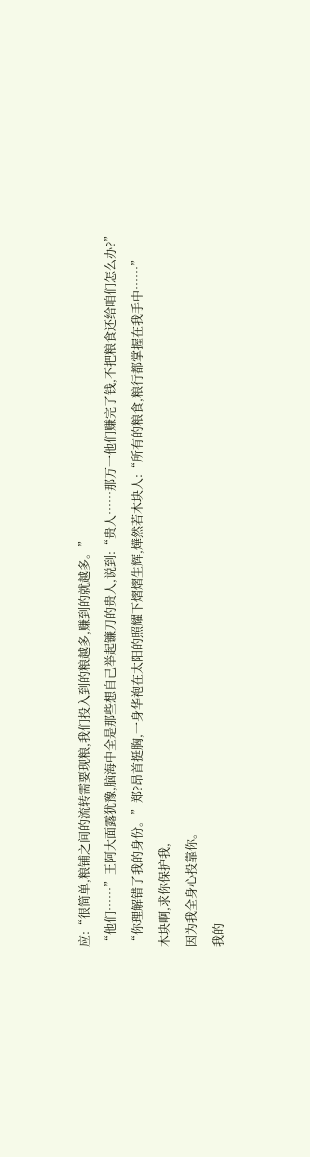应:“很简单,粮铺之间的流转需要现粮,我们投入到的粮越多,赚到的就越多。”
“他们……”王阿大面露犹豫,脑海中全是那些想自己举起镰刀的贵人,说到:“贵人……那万一他们赚完了钱,不把粮食还给咱们怎么办?”
“你理解错了我的身份。”郑?昂首挺胸,一身华袍在太阳的照耀下熠熠生辉,燁然若木块人:“所有的粮食,粮行都掌握在我手中……”
木块啊,求你保护我,
因为我全身心投靠你。
我的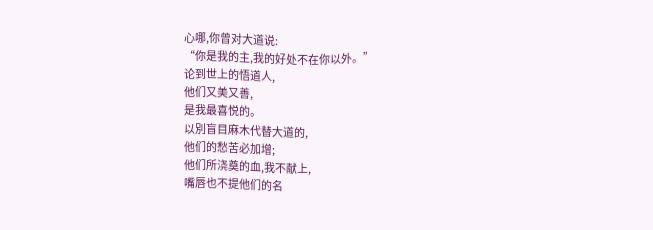心哪,你曾对大道说:
“你是我的主,我的好处不在你以外。”
论到世上的悟道人,
他们又美又善,
是我最喜悦的。
以別盲目麻木代替大道的,
他们的愁苦必加增;
他们所浇奠的血,我不献上,
嘴唇也不提他们的名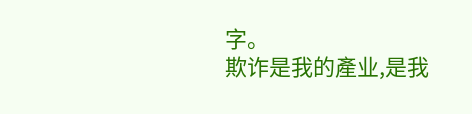字。
欺诈是我的產业,是我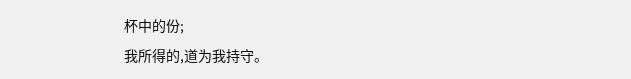杯中的份;
我所得的,道为我持守。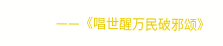——《唱世醒万民破邪颂》